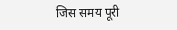जिस समय पूरी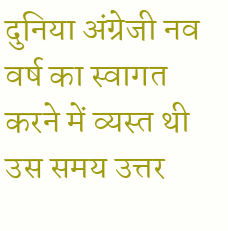दुनिया अंग्रेजी नव वर्ष का स्वागत करने में व्यस्त थी उस समय उत्तर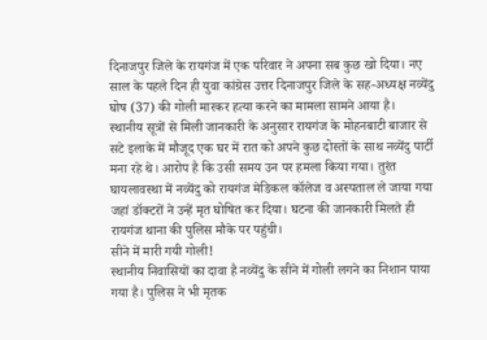दिनाजपुर जिले के रायगंज में एक परिवार ने अपना सब कुछ खो दिया। नए साल के पहले दिन ही युवा कांग्रेस उत्तर दिनाजपुर जिले के सह-अध्यक्ष नव्येंदु घोष (37) की गोली मारकर हत्या करने का मामला सामने आया है।
स्थानीय सूत्रों से मिली जानकारी के अनुसार रायगंज के मोहनबाटी बाजार से सटे इलाके में मौजूद एक घर में रात को अपने कुछ दोस्तों के साथ नव्येंदु पार्टी मना रहे थे। आरोप है कि उसी समय उन पर हमला किया गया। तुरंत घायलावस्था में नव्येंदु को रायगंज मेडिकल कॉलेज व अस्पताल ले जाया गया जहां डॉक्टरों ने उन्हें मृत घोषित कर दिया। घटना की जानकारी मिलते ही रायगंज थाना की पुलिस मौके पर पहुंची।
सीने में मारी गयी गोली!
स्थानीय निवासियों का दावा है नव्येंदु के सीने में गोली लगने का निशान पाया गया है। पुलिस ने भी मृतक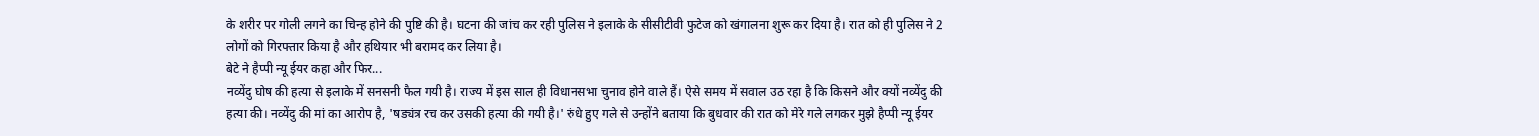के शरीर पर गोली लगने का चिन्ह होने की पुष्टि की है। घटना की जांच कर रही पुलिस ने इलाके के सीसीटीवी फुटेज को खंगालना शुरू कर दिया है। रात को ही पुलिस ने 2 लोगों को गिरफ्तार किया है और हथियार भी बरामद कर लिया है।
बेटे ने हैप्पी न्यू ईयर कहा और फिर...
नव्येंदु घोष की हत्या से इलाके में सनसनी फैल गयी है। राज्य में इस साल ही विधानसभा चुनाव होने वाले हैं। ऐसे समय में सवाल उठ रहा है कि किसने और क्यों नव्येंदु की हत्या की। नव्येंदु की मां का आरोप है, 'षड्यंत्र रच कर उसकी हत्या की गयी है।' रुंधे हुए गले से उन्होंने बताया कि बुधवार की रात को मेरे गले लगकर मुझे हैप्पी न्यू ईयर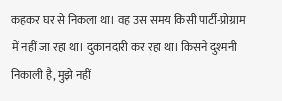कहकर घर से निकला था। वह उस समय किसी पार्टी-प्रोग्राम में नहीं जा रहा था। दुकानदारी कर रहा था। किसने दुश्मनी निकाली है, मुझे नहीं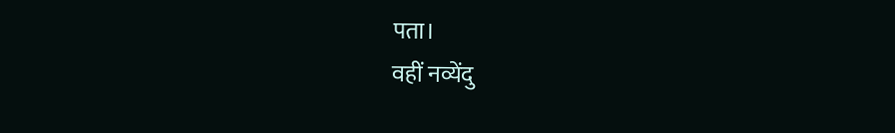पता।
वहीं नव्येंदु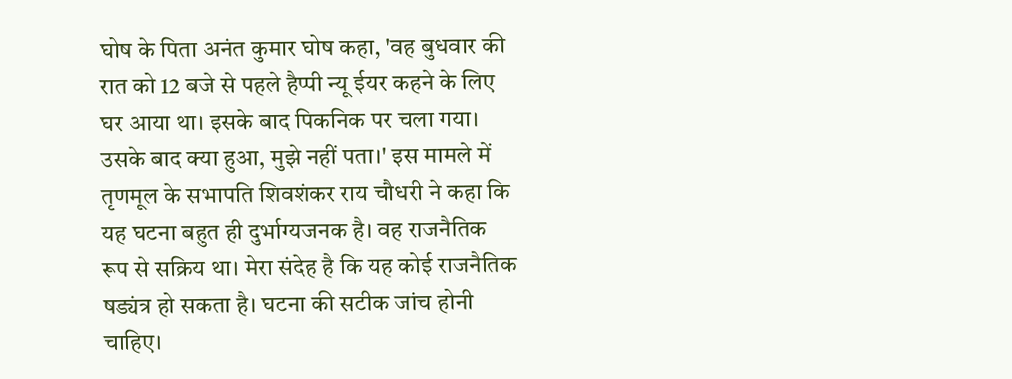घोष के पिता अनंत कुमार घोष कहा, 'वह बुधवार की रात को 12 बजे से पहले हैप्पी न्यू ईयर कहने के लिए घर आया था। इसके बाद पिकनिक पर चला गया। उसके बाद क्या हुआ, मुझे नहीं पता।' इस मामले में तृणमूल के सभापति शिवशंकर राय चौधरी ने कहा कि यह घटना बहुत ही दुर्भाग्यजनक है। वह राजनैतिक रूप से सक्रिय था। मेरा संदेह है कि यह कोई राजनैतिक षड्यंत्र हो सकता है। घटना की सटीक जांच होनी चाहिए।